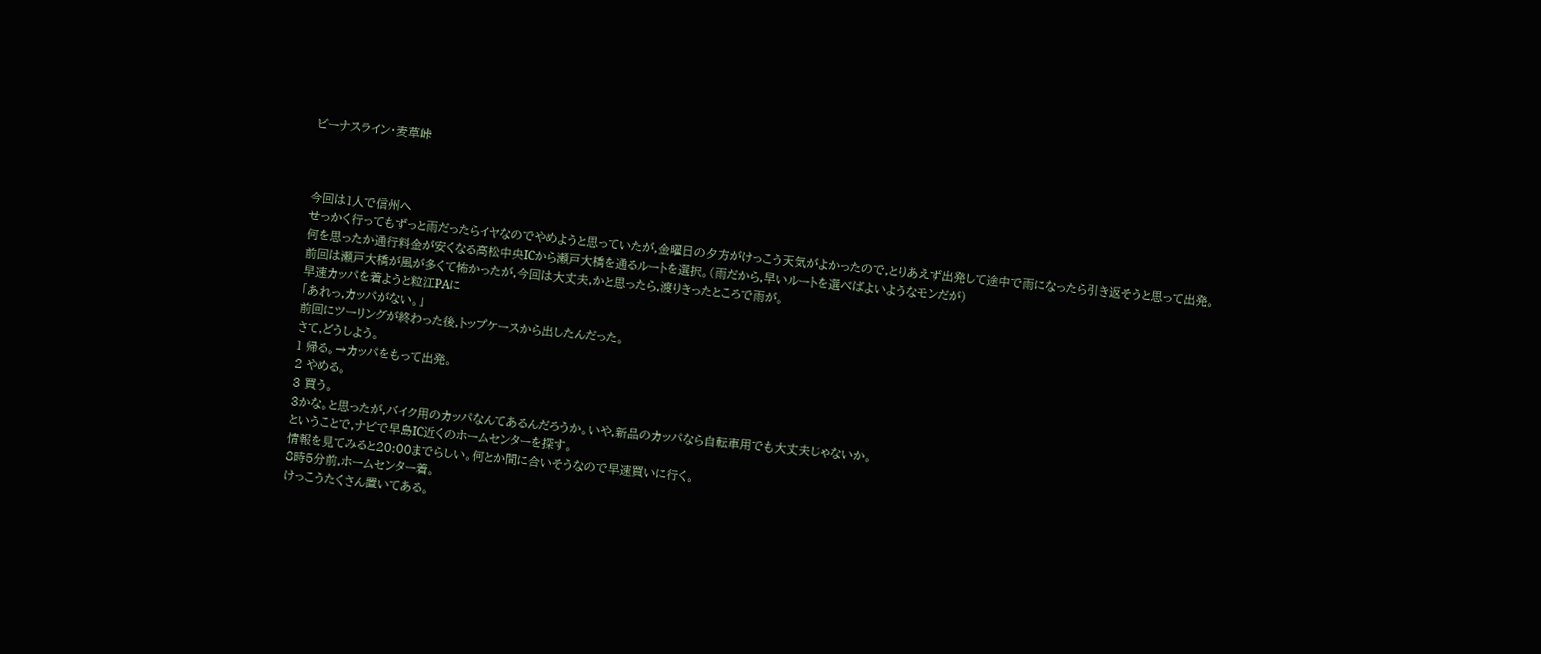ビーナスライン・麦草峠



今回は1人で信州へ
せっかく行ってもずっと雨だったらイヤなのでやめようと思っていたが,金曜日の夕方がけっこう天気がよかったので,とりあえず出発して途中で雨になったら引き返そうと思って出発。
何を思ったか通行料金が安くなる高松中央ICから瀬戸大橋を通るルートを選択。(雨だから,早いルートを選べばよいようなモンだが)
前回は瀬戸大橋が風が多くて怖かったが,今回は大丈夫,かと思ったら,渡りきったところで雨が。
早速カッパを着ようと粒江PAに
「あれっ,カッパがない。」
前回にツーリングが終わった後,トップケースから出したんだった。
さて,どうしよう。
1 帰る。→カッパをもって出発。
2 やめる。
3 買う。
3かな。と思ったが,バイク用のカッパなんてあるんだろうか。いや,新品のカッパなら自転車用でも大丈夫じゃないか。
ということで,ナビで早島IC近くのホームセンターを探す。
情報を見てみると20:00までらしい。何とか間に合いそうなので早速買いに行く。
8時5分前,ホームセンター着。
けっこうたくさん置いてある。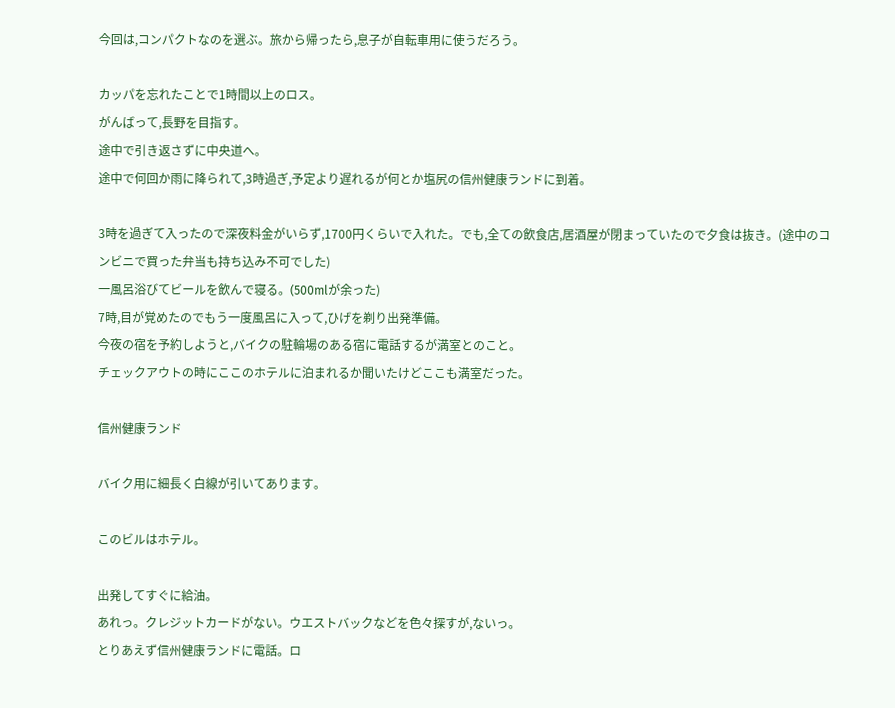今回は,コンパクトなのを選ぶ。旅から帰ったら,息子が自転車用に使うだろう。

カッパを忘れたことで1時間以上のロス。
がんばって,長野を目指す。
途中で引き返さずに中央道へ。
途中で何回か雨に降られて,3時過ぎ,予定より遅れるが何とか塩尻の信州健康ランドに到着。

3時を過ぎて入ったので深夜料金がいらず,1700円くらいで入れた。でも,全ての飲食店,居酒屋が閉まっていたので夕食は抜き。(途中のコンビニで買った弁当も持ち込み不可でした)
一風呂浴びてビールを飲んで寝る。(500mlが余った)
7時,目が覚めたのでもう一度風呂に入って,ひげを剃り出発準備。
今夜の宿を予約しようと,バイクの駐輪場のある宿に電話するが満室とのこと。
チェックアウトの時にここのホテルに泊まれるか聞いたけどここも満室だった。

信州健康ランド

バイク用に細長く白線が引いてあります。

このビルはホテル。

出発してすぐに給油。
あれっ。クレジットカードがない。ウエストバックなどを色々探すが,ないっ。
とりあえず信州健康ランドに電話。ロ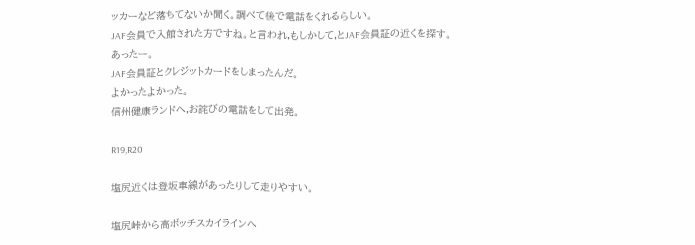ッカーなど落ちてないか聞く。調べて後で電話をくれるらしい。
JAF会員で入館された方ですね。と言われ,もしかして,とJAF会員証の近くを探す。
あったー。
JAF会員証とクレジットカードをしまったんだ。
よかったよかった。
信州健康ランドへ,お詫びの電話をして出発。

R19,R20

塩尻近くは登坂車線があったりして走りやすい。

塩尻峠から高ボッチスカイラインへ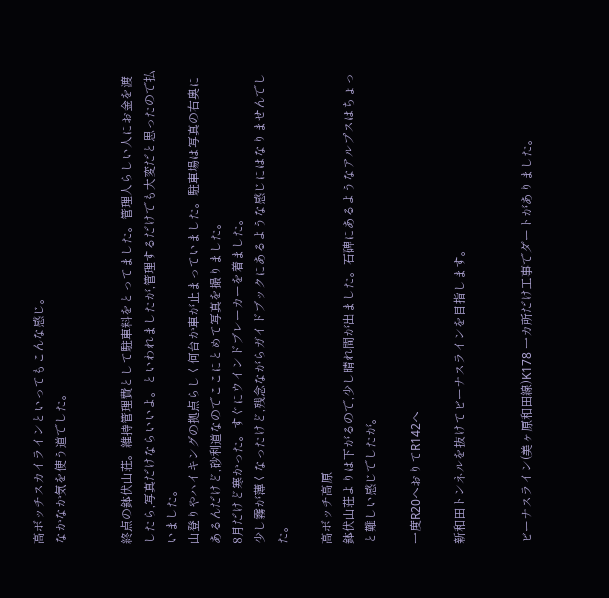高ボッチスカイラインといってもこんな感じ。
なかなか気を使う道でした。


終点の鉢伏山荘。維持管理費として駐車料をとってました。管理人らしい人にお金を渡したら,写真だけならいいよ。といわれましたが,管理するだけでも大変だと思ったので払いました。
山登りやハイキングの拠点らしく何台か車が止まっていました。駐車場は写真の右奥にあるんだけど,砂利道なのでここにとめて写真を撮りました。
8月だけど寒かった。すぐにウインドブレーカーを着ました。
少し霧が薄くなったけど,残念ながらガイドブックにあるような感じにはなりませんでした。

高ボッチ高原
鉢伏山荘よりは下がるので,少し晴れ間が出ました。石碑にあるようなアルプスはちょっと難しい感じでしたが。

一度R20へおりてR142へ

新和田トンネルを抜けてビーナスラインを目指します。


ビーナスライン(美ヶ原和田線)K178 一カ所だけ工事でダートがありました。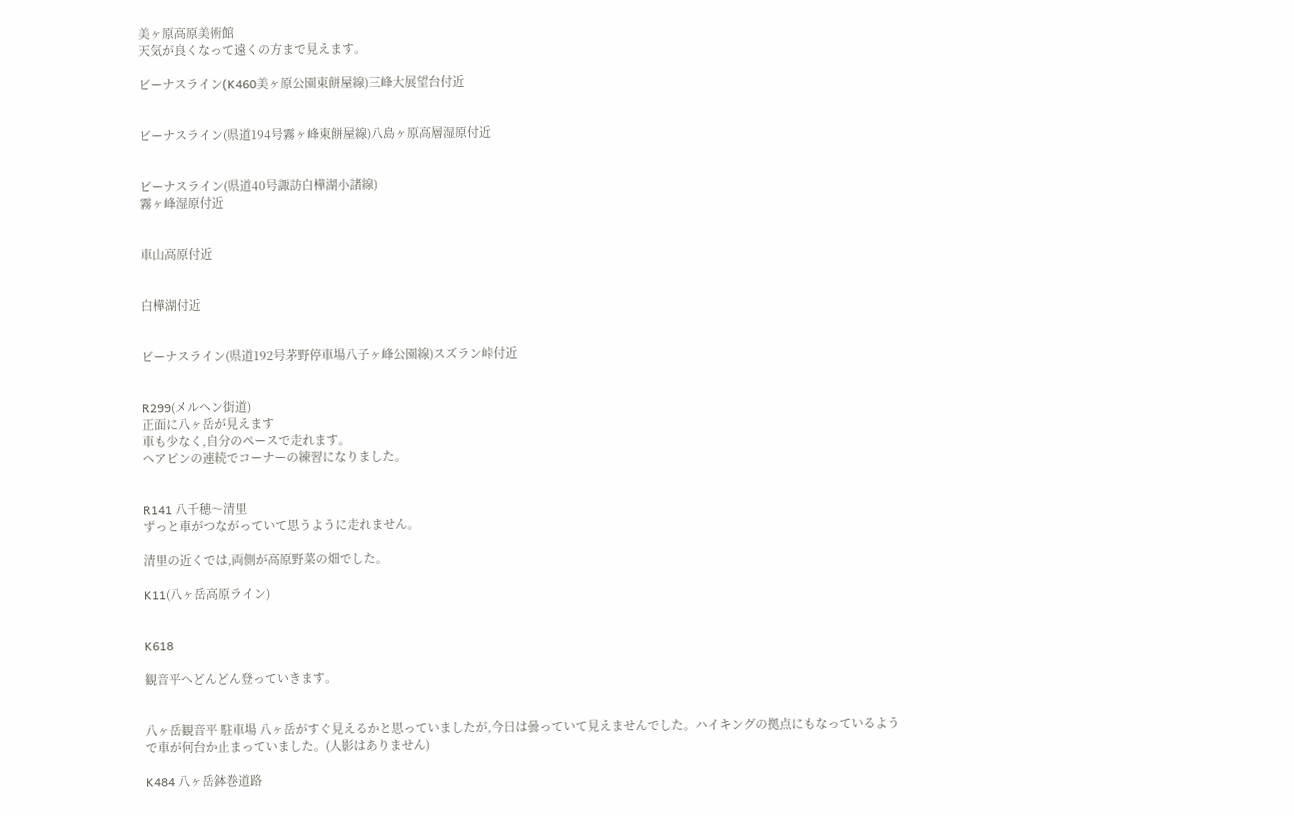美ヶ原高原美術館
天気が良くなって遠くの方まで見えます。

ビーナスライン(K460美ヶ原公園東餅屋線)三峰大展望台付近


ビーナスライン(県道194号霧ヶ峰東餅屋線)八島ヶ原高層湿原付近


ビーナスライン(県道40号諏訪白樺湖小諸線)
霧ヶ峰湿原付近


車山高原付近


白樺湖付近


ビーナスライン(県道192号茅野停車場八子ヶ峰公園線)スズラン峠付近


R299(メルヘン街道)
正面に八ヶ岳が見えます
車も少なく,自分のペースで走れます。
ヘアピンの連続でコーナーの練習になりました。


R141 八千穂〜清里
ずっと車がつながっていて思うように走れません。

清里の近くでは,両側が高原野菜の畑でした。

K11(八ヶ岳高原ライン)


K618

観音平へどんどん登っていきます。


八ヶ岳観音平 駐車場 八ヶ岳がすぐ見えるかと思っていましたが,今日は曇っていて見えませんでした。ハイキングの拠点にもなっているようで車が何台か止まっていました。(人影はありません)

K484 八ヶ岳鉢巻道路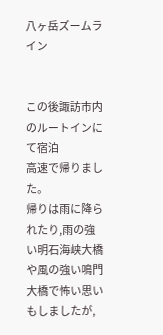八ヶ岳ズームライン


この後諏訪市内のルートインにて宿泊
高速で帰りました。
帰りは雨に降られたり,雨の強い明石海峡大橋や風の強い鳴門大橋で怖い思いもしましたが,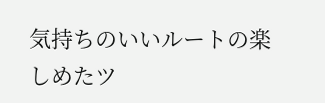気持ちのいいルートの楽しめたツ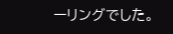ーリングでした。